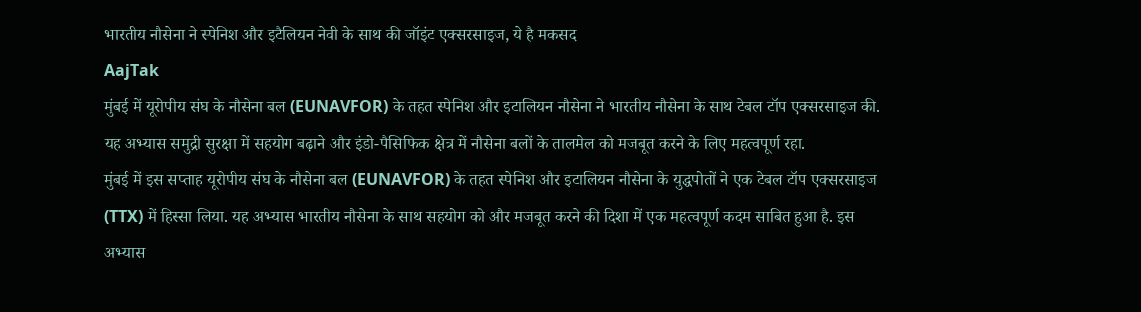भारतीय नौसेना ने स्पेनिश और इटैलियन नेवी के साथ की जॉइंट एक्सरसाइज, ये है मकसद
AajTak
मुंबई में यूरोपीय संघ के नौसेना बल (EUNAVFOR) के तहत स्पेनिश और इटालियन नौसेना ने भारतीय नौसेना के साथ टेबल टॉप एक्सरसाइज की. यह अभ्यास समुद्री सुरक्षा में सहयोग बढ़ाने और इंडो-पैसिफिक क्षेत्र में नौसेना बलों के तालमेल को मजबूत करने के लिए महत्वपूर्ण रहा.
मुंबई में इस सप्ताह यूरोपीय संघ के नौसेना बल (EUNAVFOR) के तहत स्पेनिश और इटालियन नौसेना के युद्धपोतों ने एक टेबल टॉप एक्सरसाइज (TTX) में हिस्सा लिया. यह अभ्यास भारतीय नौसेना के साथ सहयोग को और मजबूत करने की दिशा में एक महत्वपूर्ण कदम साबित हुआ है. इस अभ्यास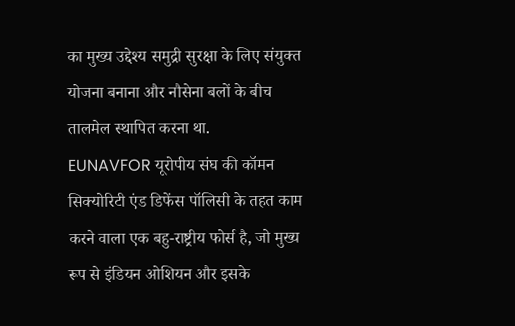का मुख्य उद्देश्य समुद्री सुरक्षा के लिए संयुक्त योजना बनाना और नौसेना बलों के बीच तालमेल स्थापित करना था.
EUNAVFOR यूरोपीय संघ की कॉमन सिक्योरिटी एंड डिफेंस पॉलिसी के तहत काम करने वाला एक बहु-राष्ट्रीय फोर्स है, जो मुख्य रूप से इंडियन ओशियन और इसके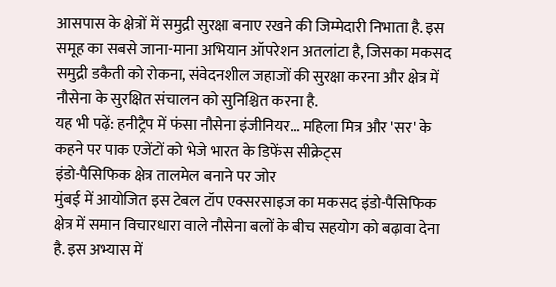आसपास के क्षेत्रों में समुद्री सुरक्षा बनाए रखने की जिम्मेदारी निभाता है. इस समूह का सबसे जाना-माना अभियान ऑपरेशन अतलांटा है, जिसका मकसद समुद्री डकैती को रोकना, संवेदनशील जहाजों की सुरक्षा करना और क्षेत्र में नौसेना के सुरक्षित संचालन को सुनिश्चित करना है.
यह भी पढ़ें: हनीट्रैप में फंसा नौसेना इंजीनियर... महिला मित्र और 'सर' के कहने पर पाक एजेंटों को भेजे भारत के डिफेंस सीक्रेट्स
इंडो-पैसिफिक क्षेत्र तालमेल बनाने पर जोर
मुंबई में आयोजित इस टेबल टॉप एक्सरसाइज का मकसद इंडो-पैसिफिक क्षेत्र में समान विचारधारा वाले नौसेना बलों के बीच सहयोग को बढ़ावा देना है. इस अभ्यास में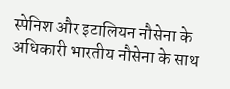स्पेनिश और इटालियन नौसेना के अधिकारी भारतीय नौसेना के साथ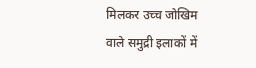मिलकर उच्च जोखिम वाले समुद्री इलाकों में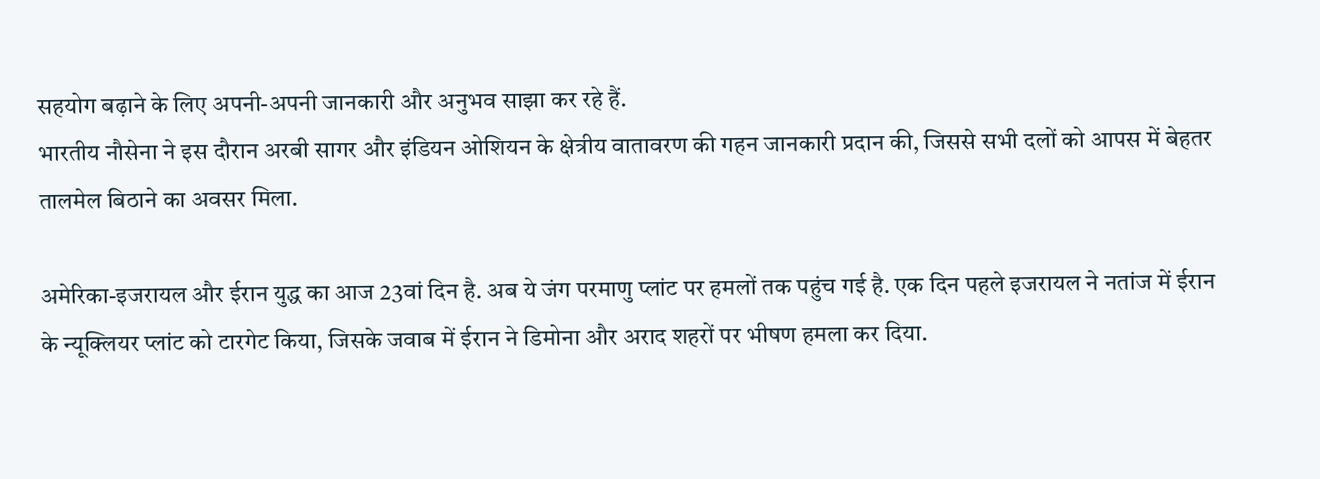सहयोग बढ़ाने के लिए अपनी-अपनी जानकारी और अनुभव साझा कर रहे हैं.
भारतीय नौसेना ने इस दौरान अरबी सागर और इंडियन ओशियन के क्षेत्रीय वातावरण की गहन जानकारी प्रदान की, जिससे सभी दलों को आपस में बेहतर तालमेल बिठाने का अवसर मिला.

अमेरिका-इजरायल और ईरान युद्ध का आज 23वां दिन है. अब ये जंग परमाणु प्लांट पर हमलों तक पहुंच गई है. एक दिन पहले इजरायल ने नतांज में ईरान के न्यूक्लियर प्लांट को टारगेट किया, जिसके जवाब में ईरान ने डिमोना और अराद शहरों पर भीषण हमला कर दिया.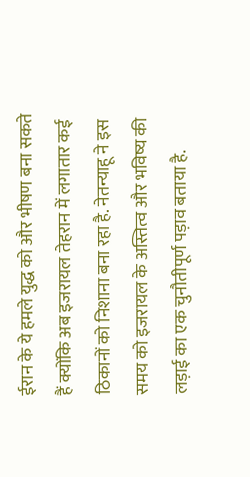ईरान के ये हमले युद्ध को और भीषण बना सकते हैं क्योंकि अब इजरायल तेहरान में लगातार कई ठिकानों को निशाना बना रहा है. नेतन्याहू ने इस समय को इजरायल के अस्तित्व और भविष्य की लड़ाई का एक चुनौतीपूर्ण पड़ाव बताया है.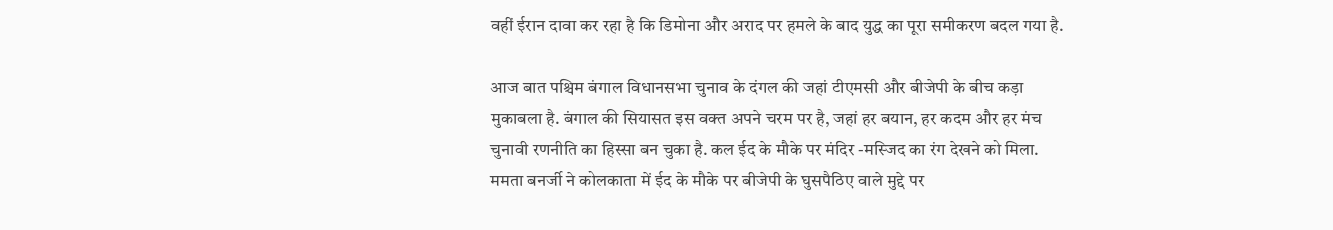वहीं ईरान दावा कर रहा है कि डिमोना और अराद पर हमले के बाद युद्ध का पूरा समीकरण बदल गया है.

आज बात पश्चिम बंगाल विधानसभा चुनाव के दंगल की जहां टीएमसी और बीजेपी के बीच कड़ा मुकाबला है. बंगाल की सियासत इस वक्त अपने चरम पर है, जहां हर बयान, हर कदम और हर मंच चुनावी रणनीति का हिस्सा बन चुका है. कल ईद के मौके पर मंदिर -मस्जिद का रंग देखने को मिला. ममता बनर्जी ने कोलकाता में ईद के मौके पर बीजेपी के घुसपैठिए वाले मुद्दे पर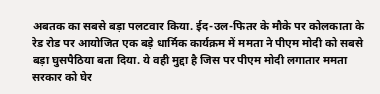अबतक का सबसे बड़ा पलटवार किया. ईद-उल-फितर के मौके पर कोलकाता के रेड रोड पर आयोजित एक बड़े धार्मिक कार्यक्रम में ममता ने पीएम मोदी को सबसे बड़ा घुसपैठिया बता दिया. ये वही मुद्दा है जिस पर पीएम मोदी लगातार ममता सरकार को घेर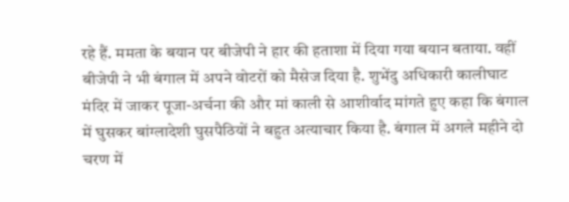रहे हैं. ममता के बयान पर बीजेपी ने हार की हताशा में दिया गया बयान बताया. वहीं बीजेपी ने भी बंगाल में अपने वोटरों को मैसेज दिया है. शुभेंदु अधिकारी कालीघाट मंदिर में जाकर पूजा-अर्चना की और मां काली से आशीर्वाद मांगते हुए कहा कि बंगाल में घुसकर बांग्लादेशी घुसपैठियों ने बहुत अत्याचार किया है. बंगाल में अगले महीने दो चरण में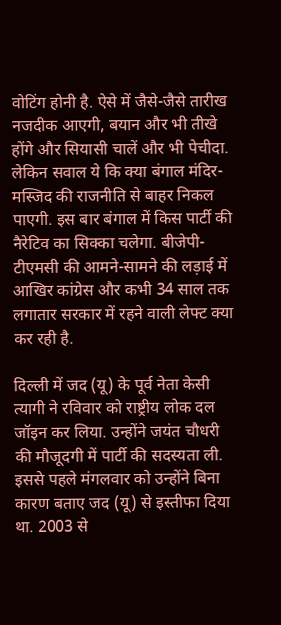वोटिंग होनी है. ऐसे में जैसे-जैसे तारीख नजदीक आएगी, बयान और भी तीखे होंगे और सियासी चालें और भी पेचीदा. लेकिन सवाल ये कि क्या बंगाल मंदिर-मस्जिद की राजनीति से बाहर निकल पाएगी. इस बार बंगाल में किस पार्टी की नैरेटिव का सिक्का चलेगा. बीजेपी-टीएमसी की आमने-सामने की लड़ाई में आखिर कांग्रेस और कभी 34 साल तक लगातार सरकार में रहने वाली लेफ्ट क्या कर रही है.

दिल्ली में जद (यू) के पूर्व नेता केसी त्यागी ने रविवार को राष्ट्रीय लोक दल जॉइन कर लिया. उन्होंने जयंत चौधरी की मौजूदगी में पार्टी की सदस्यता ली. इससे पहले मंगलवार को उन्होंने बिना कारण बताए जद (यू) से इस्तीफा दिया था. 2003 से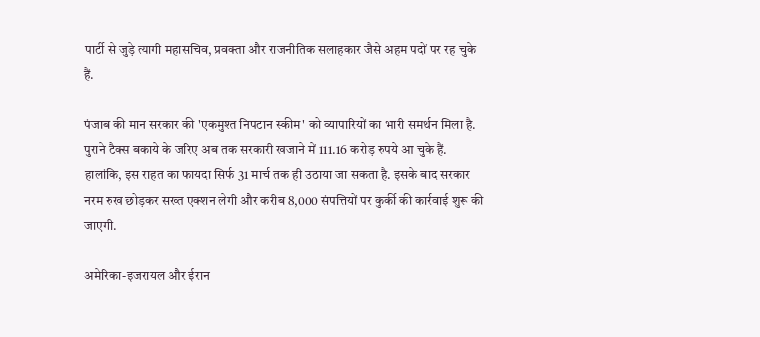पार्टी से जुड़े त्यागी महासचिव, प्रवक्ता और राजनीतिक सलाहकार जैसे अहम पदों पर रह चुके हैं.

पंजाब की मान सरकार की 'एकमुश्त निपटान स्कीम' को व्यापारियों का भारी समर्थन मिला है. पुराने टैक्स बकाये के जरिए अब तक सरकारी खजाने में 111.16 करोड़ रुपये आ चुके हैं. हालांकि, इस राहत का फायदा सिर्फ 31 मार्च तक ही उठाया जा सकता है. इसके बाद सरकार नरम रुख छोड़कर सख्त एक्शन लेगी और करीब 8,000 संपत्तियों पर कुर्की की कार्रवाई शुरू की जाएगी.

अमेरिका-इजरायल और ईरान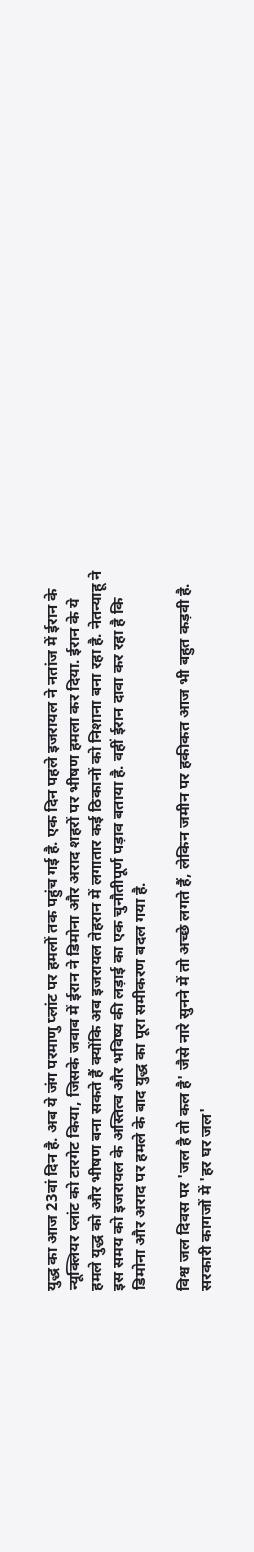युद्ध का आज 23वां दिन है. अब ये जंग परमाणु प्लांट पर हमलों तक पहुंच गई है. एक दिन पहले इजरायल ने नतांज में ईरान के न्यूक्लियर प्लांट को टारगेट किया, जिसके जवाब में ईरान ने डिमोना और अराद शहरों पर भीषण हमला कर दिया. ईरान के ये हमले युद्ध को और भीषण बना सकते हैं क्योंकि अब इजरायल तेहरान में लगातार कई ठिकानों को निशाना बना रहा है. नेतन्याहू ने इस समय को इजरायल के अस्तित्व और भविष्य की लड़ाई का एक चुनौतीपूर्ण पड़ाव बताया है. वहीं ईरान दावा कर रहा है कि डिमोना और अराद पर हमले के बाद युद्ध का पूरा समीकरण बदल गया है.

विश्व जल दिवस पर 'जल है तो कल है' जैसे नारे सुनने में तो अच्छे लगते हैं, लेकिन जमीन पर हकीकत आज भी बहुत कड़वी है. सरकारी कागजों में 'हर घर जल'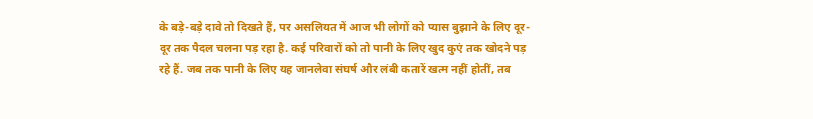के बड़े-बड़े दावे तो दिखते हैं, पर असलियत में आज भी लोगों को प्यास बुझाने के लिए दूर-दूर तक पैदल चलना पड़ रहा है. कई परिवारों को तो पानी के लिए खुद कुएं तक खोदने पड़ रहे हैं. जब तक पानी के लिए यह जानलेवा संघर्ष और लंबी कतारें खत्म नहीं होतीं, तब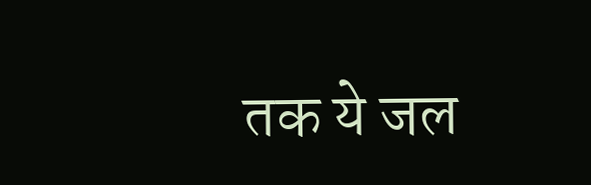तक ये जल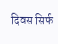दिवस सिर्फ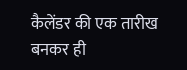कैलेंडर की एक तारीख बनकर ही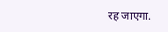रह जाएगा.